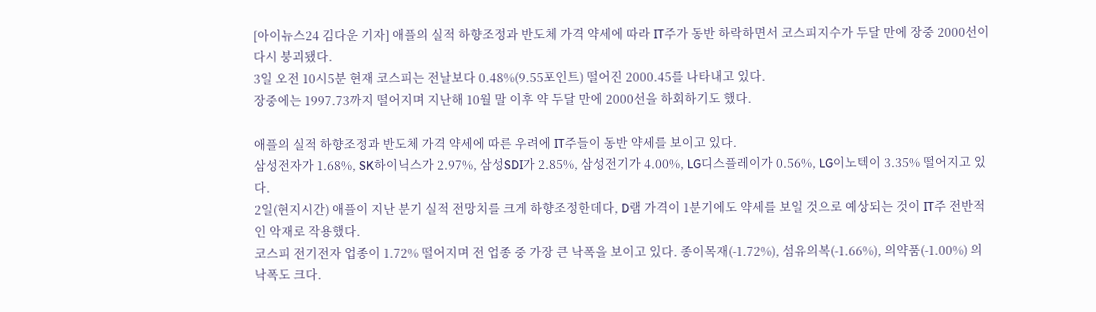[아이뉴스24 김다운 기자] 애플의 실적 하향조정과 반도체 가격 약세에 따라 IT주가 동반 하락하면서 코스피지수가 두달 만에 장중 2000선이 다시 붕괴됐다.
3일 오전 10시5분 현재 코스피는 전날보다 0.48%(9.55포인트) 떨어진 2000.45를 나타내고 있다.
장중에는 1997.73까지 떨어지며 지난해 10월 말 이후 약 두달 만에 2000선을 하회하기도 했다.

애플의 실적 하향조정과 반도체 가격 약세에 따른 우려에 IT주들이 동반 약세를 보이고 있다.
삼성전자가 1.68%, SK하이닉스가 2.97%, 삼성SDI가 2.85%, 삼성전기가 4.00%, LG디스플레이가 0.56%, LG이노텍이 3.35% 떨어지고 있다.
2일(현지시간) 애플이 지난 분기 실적 전망치를 크게 하향조정한데다, D램 가격이 1분기에도 약세를 보일 것으로 예상되는 것이 IT주 전반적인 악재로 작용했다.
코스피 전기전자 업종이 1.72% 떨어지며 전 업종 중 가장 큰 낙폭을 보이고 있다. 종이목재(-1.72%), 섬유의복(-1.66%), 의약품(-1.00%) 의 낙폭도 크다.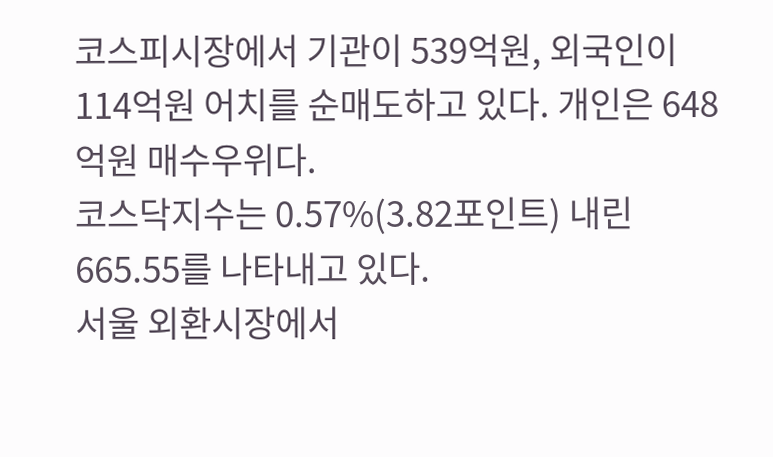코스피시장에서 기관이 539억원, 외국인이 114억원 어치를 순매도하고 있다. 개인은 648억원 매수우위다.
코스닥지수는 0.57%(3.82포인트) 내린 665.55를 나타내고 있다.
서울 외환시장에서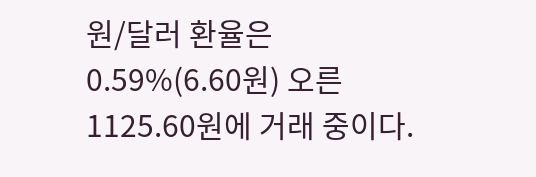원/달러 환율은 0.59%(6.60원) 오른 1125.60원에 거래 중이다.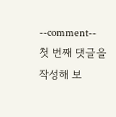--comment--
첫 번째 댓글을 작성해 보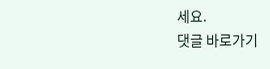세요.
댓글 바로가기